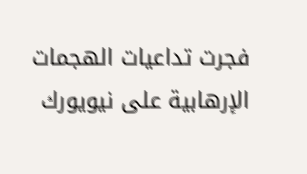فجرت تداعيات الهجمات الإرهابية على نيويورك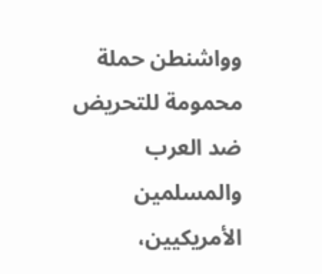وواشنطن حملة محمومة للتحريض ضد العرب والمسلمين الأمريكيين،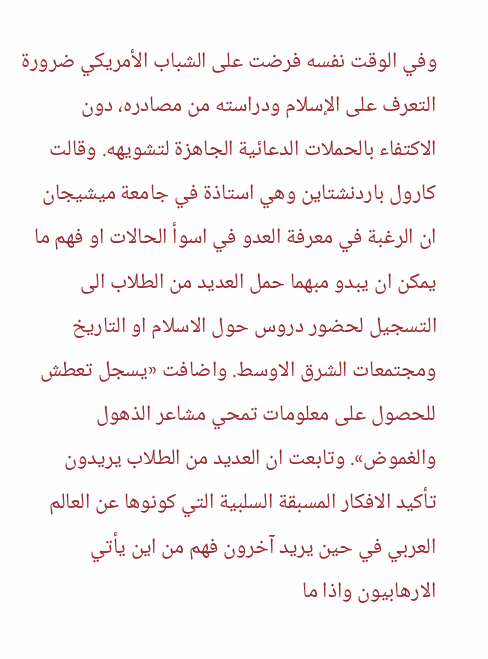وفي الوقت نفسه فرضت على الشباب الأمريكي ضرورة التعرف على الإسلام ودراسته من مصادره، دون الاكتفاء بالحملات الدعائية الجاهزة لتشويهه. وقالت كارول باردنشتاين وهي استاذة في جامعة ميشيجان ان الرغبة في معرفة العدو في اسوأ الحالات او فهم ما يمكن ان يبدو مبهما حمل العديد من الطلاب الى التسجيل لحضور دروس حول الاسلام او التاريخ ومجتمعات الشرق الاوسط. واضافت «يسجل تعطش للحصول على معلومات تمحي مشاعر الذهول والغموض». وتابعت ان العديد من الطلاب يريدون تأكيد الافكار المسبقة السلبية التي كونوها عن العالم العربي في حين يريد آخرون فهم من اين يأتي الارهابيون واذا ما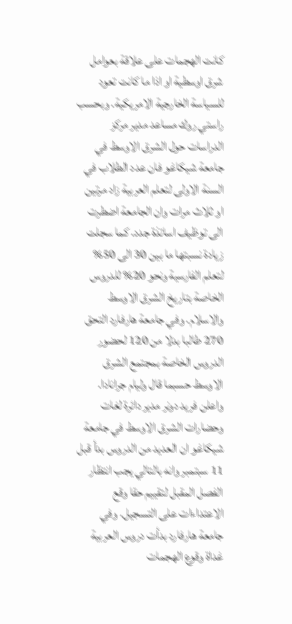كانت الهجمات على علاقة بعوامل شرق اوسطية او اذا ما كانت تعود للسياسة الخارجية الامريكية. وبحسب راستي روك مساعد مدير مركز الدراسات حول الشرق الاوسط في جامعة شيكاغو فان عدد الطلاب في السنة الاولى لتعلم العربية زاد مرتين او ثلاث مرات وان الجامعة اضطرت الى توظيف اساتذة جدد. كما سجلت زيادة نسبتها ما بين 30 الى 50% لتعلم الفارسية ونحو 20% للدروس الخاصة بتاريخ الشرق الاوسط والاسلام. وفي جامعة هارفارد التحق 270 طالبا بدلا من 120 لحضور الدروس الخاصة بمجتمع الشرق الاوسط حسبما قال وليام جرانادا. واعلن فريد دونر مدير دائرة لغات وحضارات الشرق الاوسط في جامعة شيكاغو ان العديد من الدروس بدأ قبل 11 سبتمبر وانه بالتالي يجب انتظار الفصل المقبل لتقييم حقا وقع الاعتداءات على التسجيل. وفي جامعة هارفارد بدأت دروس العربية غداة وقوع الهجمات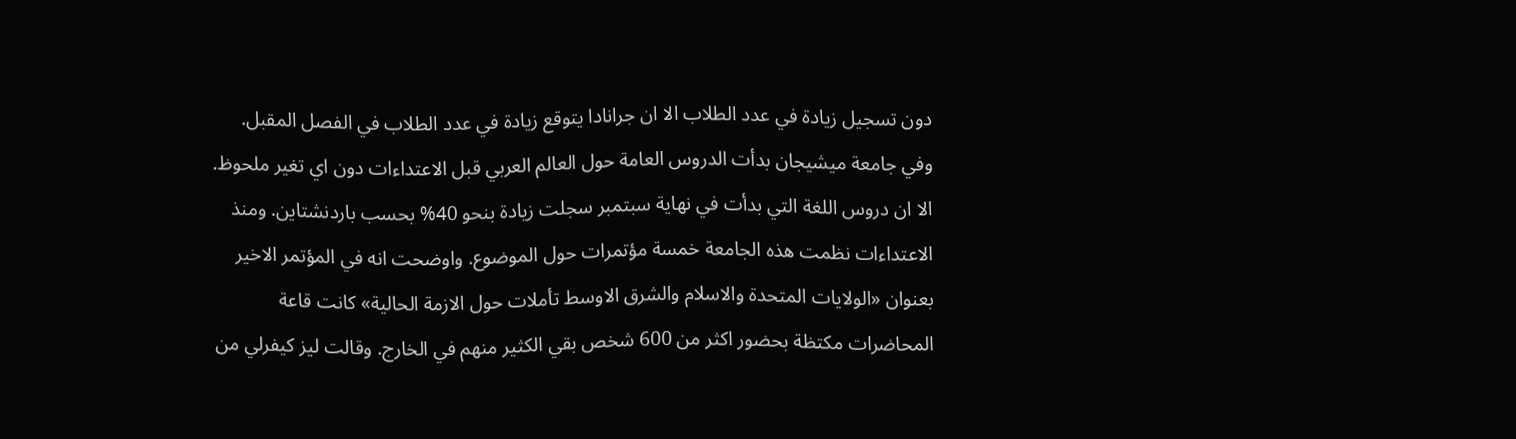دون تسجيل زيادة في عدد الطلاب الا ان جرانادا يتوقع زيادة في عدد الطلاب في الفصل المقبل. وفي جامعة ميشيجان بدأت الدروس العامة حول العالم العربي قبل الاعتداءات دون اي تغير ملحوظ. الا ان دروس اللغة التي بدأت في نهاية سبتمبر سجلت زيادة بنحو 40% بحسب باردنشتاين. ومنذ الاعتداءات نظمت هذه الجامعة خمسة مؤتمرات حول الموضوع. واوضحت انه في المؤتمر الاخير بعنوان «الولايات المتحدة والاسلام والشرق الاوسط تأملات حول الازمة الحالية» كانت قاعة المحاضرات مكتظة بحضور اكثر من 600 شخص بقي الكثير منهم في الخارج. وقالت ليز كيفرلي من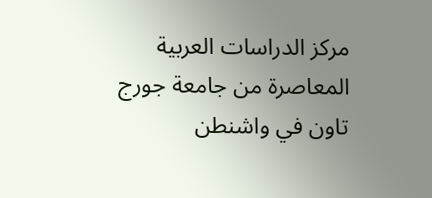مركز الدراسات العربية المعاصرة من جامعة جورج تاون في واشنطن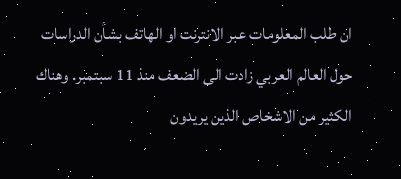ان طلب المعلومات عبر الانترنت او الهاتف بشأن الدراسات حول العالم العربي زادت الى الضعف منذ 11 سبتمبر. وهناك الكثير من الاشخاص الذين يريدون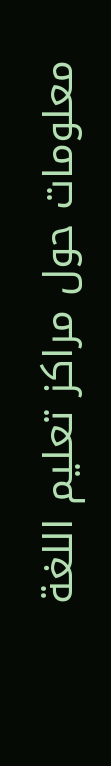معلومات حول مراكز تعليم اللغة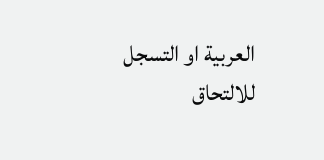العربية او التسجل للالتحاق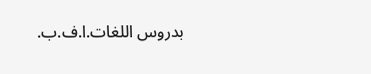بدروس اللغات.ا.ف.ب.